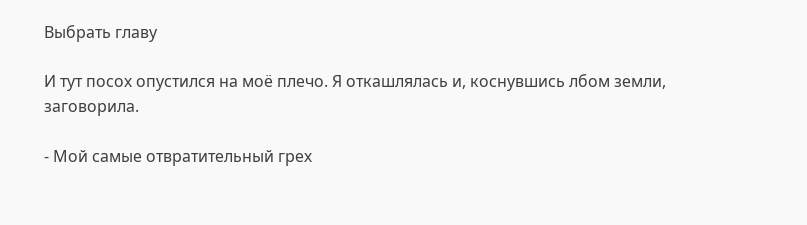Выбрать главу

И тут посох опустился на моё плечо. Я откашлялась и, коснувшись лбом земли, заговорила.

- Мой самые отвратительный грех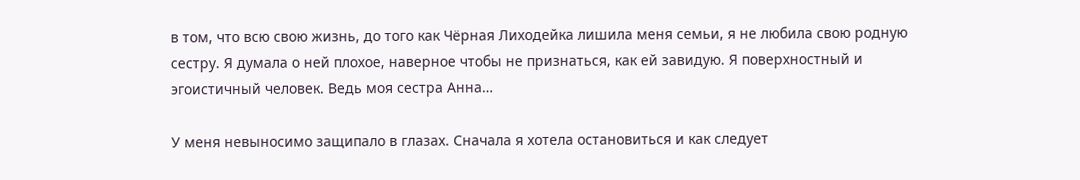в том, что всю свою жизнь, до того как Чёрная Лиходейка лишила меня семьи, я не любила свою родную сестру. Я думала о ней плохое, наверное чтобы не признаться, как ей завидую. Я поверхностный и эгоистичный человек. Ведь моя сестра Анна…

У меня невыносимо защипало в глазах. Сначала я хотела остановиться и как следует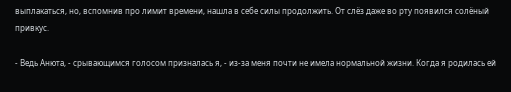выплакаться, но, вспомнив про лимит времени, нашла в себе силы продолжить. От слёз даже во рту появился солёный привкус.

- Ведь Анюта, - срывающимся голосом призналась я, - из-за меня почти не имела нормальной жизни. Когда я родилась ей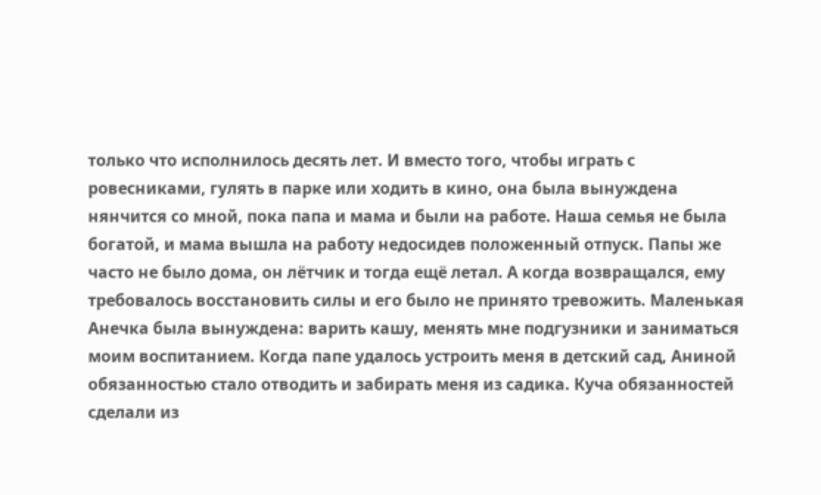только что исполнилось десять лет. И вместо того, чтобы играть с ровесниками, гулять в парке или ходить в кино, она была вынуждена нянчится со мной, пока папа и мама и были на работе. Наша семья не была богатой, и мама вышла на работу недосидев положенный отпуск. Папы же часто не было дома, он лётчик и тогда ещё летал. А когда возвращался, ему требовалось восстановить силы и его было не принято тревожить. Маленькая Анечка была вынуждена: варить кашу, менять мне подгузники и заниматься моим воспитанием. Когда папе удалось устроить меня в детский сад, Аниной обязанностью стало отводить и забирать меня из садика. Куча обязанностей сделали из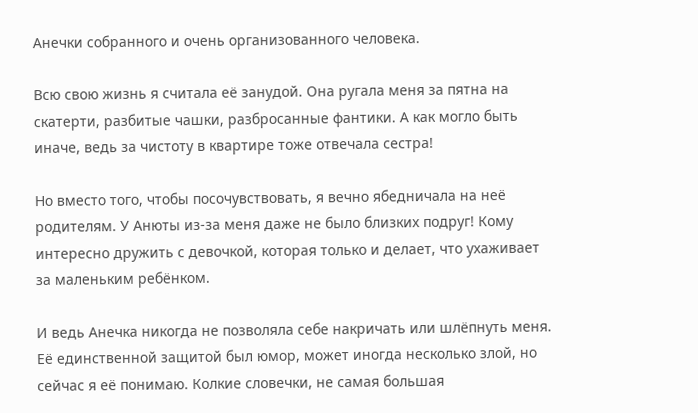Анечки собранного и очень организованного человека.

Всю свою жизнь я считала её занудой. Она ругала меня за пятна на скатерти, разбитые чашки, разбросанные фантики. А как могло быть иначе, ведь за чистоту в квартире тоже отвечала сестра!

Но вместо того, чтобы посочувствовать, я вечно ябедничала на неё родителям. У Анюты из-за меня даже не было близких подруг! Кому интересно дружить с девочкой, которая только и делает, что ухаживает за маленьким ребёнком.

И ведь Анечка никогда не позволяла себе накричать или шлёпнуть меня. Её единственной защитой был юмор, может иногда несколько злой, но сейчас я её понимаю. Колкие словечки, не самая большая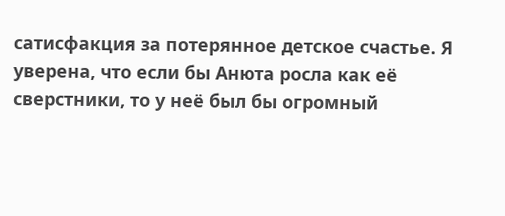сатисфакция за потерянное детское счастье. Я уверена, что если бы Анюта росла как её сверстники, то у неё был бы огромный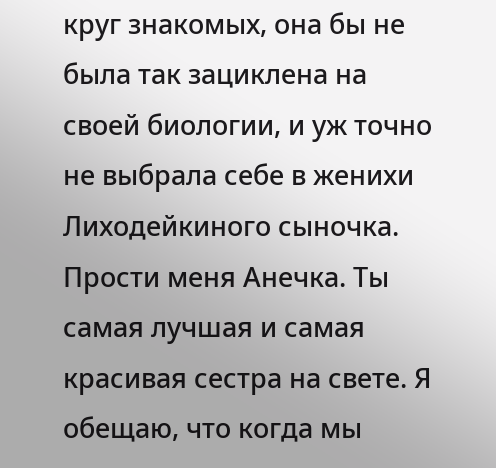круг знакомых, она бы не была так зациклена на своей биологии, и уж точно не выбрала себе в женихи Лиходейкиного сыночка. Прости меня Анечка. Ты самая лучшая и самая красивая сестра на свете. Я обещаю, что когда мы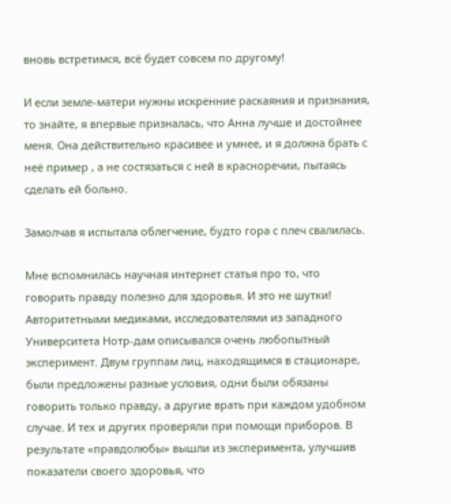вновь встретимся, всё будет совсем по другому!

И если земле-матери нужны искренние раскаяния и признания, то знайте, я впервые призналась, что Анна лучше и достойнее меня. Она действительно красивее и умнее, и я должна брать с неё пример , а не состязаться с ней в красноречии, пытаясь сделать ей больно.

Замолчав я испытала облегчение, будто гора с плеч свалилась.

Мне вспомнилась научная интернет статья про то, что говорить правду полезно для здоровья. И это не шутки! Авторитетными медиками, исследователями из западного Университета Нотр-дам описывался очень любопытный эксперимент. Двум группам лиц, находящимся в стационаре, были предложены разные условия, одни были обязаны говорить только правду, а другие врать при каждом удобном случае. И тех и других проверяли при помощи приборов. В результате «правдолюбы» вышли из эксперимента, улучшив показатели своего здоровья, что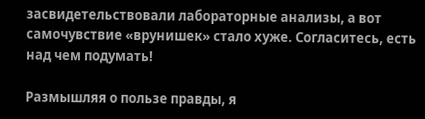засвидетельствовали лабораторные анализы, а вот самочувствие «врунишек» стало хуже. Согласитесь, есть над чем подумать!

Размышляя о пользе правды, я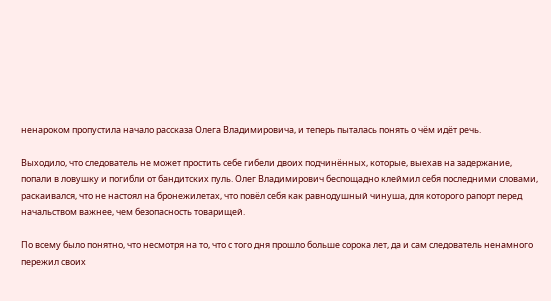ненароком пропустила начало рассказа Олега Владимировича, и теперь пыталась понять о чём идёт речь.

Выходило, что следователь не может простить себе гибели двоих подчинённых, которые, выехав на задержание, попали в ловушку и погибли от бандитских пуль. Олег Владимирович беспощадно клеймил себя последними словами, раскаивался, что не настоял на бронежилетах, что повёл себя как равнодушный чинуша, для которого рапорт перед начальством важнее, чем безопасность товарищей.

По всему было понятно, что несмотря на то, что с того дня прошло больше сорока лет, да и сам следователь ненамного пережил своих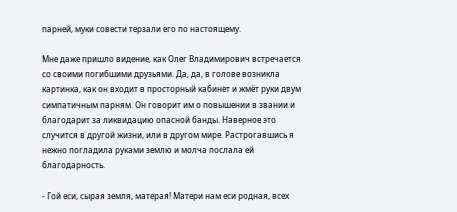парней, муки совести терзали его по настоящему.

Мне даже пришло видение, как Олег Владимирович встречается со своими погибшими друзьями. Да, да, в голове возникла картинка, как он входит в просторный кабинет и жмёт руки двум симпатичным парням. Он говорит им о повышении в звании и благодарит за ликвидацию опасной банды. Наверное это случится в другой жизни, или в другом мире. Растрогавшись я нежно погладила руками землю и молча послала ей благодарность.

- Гой еси, сырая земля, матерая! Матери нам еси родная, всех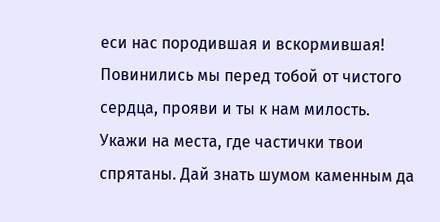еси нас породившая и вскормившая! Повинились мы перед тобой от чистого сердца, прояви и ты к нам милость. Укажи на места, где частички твои спрятаны. Дай знать шумом каменным да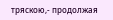тряскою,- продолжая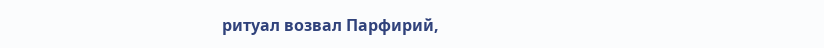ритуал возвал Парфирий,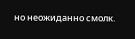но неожиданно смолк.